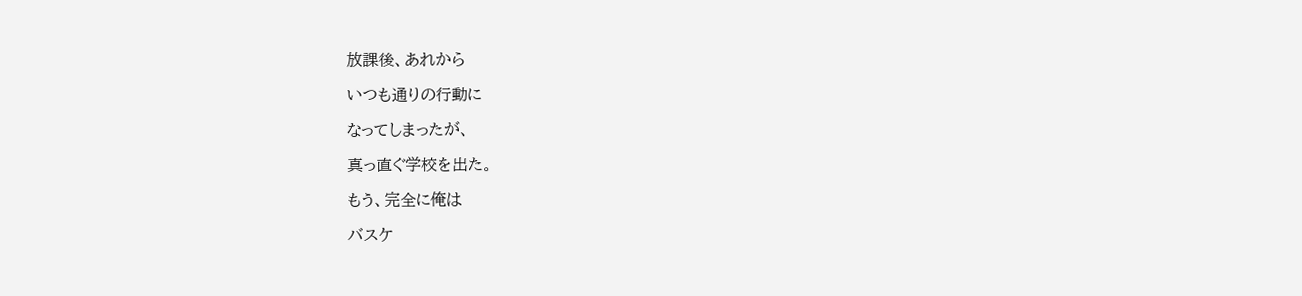放課後、あれから

いつも通りの行動に

なってしまったが、

真っ直ぐ学校を出た。

もう、完全に俺は

バスケ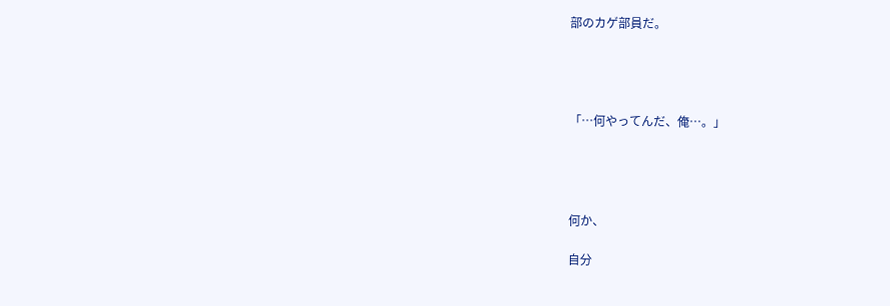部のカゲ部員だ。




「…何やってんだ、俺…。」




何か、

自分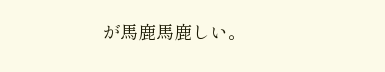が馬鹿馬鹿しい。